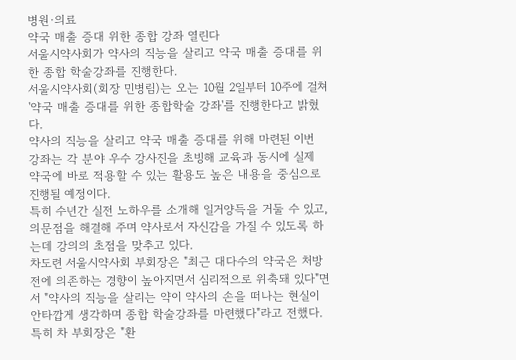병원·의료
약국 매출 증대 위한 종합 강좌 열린다
서울시약사회가 약사의 직능을 살리고 약국 매출 증대를 위한 종합 학술강좌를 진행한다.
서울시약사회(회장 민병림)는 오는 10월 2일부터 10주에 걸쳐 '약국 매출 증대를 위한 종합학술 강좌'를 진행한다고 밝혔다.
약사의 직능을 살리고 약국 매출 증대를 위해 마련된 이번 강좌는 각 분야 우수 강사진을 초빙해 교육과 동시에 실제 약국에 바로 적용할 수 있는 활용도 높은 내용을 중심으로 진행될 예정이다.
특히 수년간 실전 노하우를 소개해 일거양득을 거둘 수 있고, 의문점을 해결해 주며 약사로서 자신감을 가질 수 있도록 하는데 강의의 초점을 맞추고 있다.
차도련 서울시약사회 부회장은 "최근 대다수의 약국은 처방전에 의존하는 경향이 높아지면서 심리적으로 위축돼 있다"면서 "약사의 직능을 살리는 약이 약사의 손을 떠나는 현실이 안타깝게 생각하며 종합 학술강좌를 마련했다"라고 전했다.
특히 차 부회장은 "환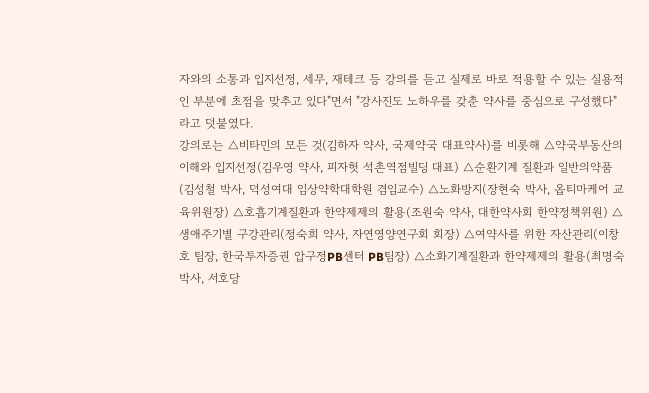자와의 소통과 입지선정, 세무, 재테크 등 강의를 듣고 실제로 바로 적용할 수 있는 실용적인 부분에 초점을 맞추고 있다"면서 "강사진도 노하우를 갖춘 약사를 중심으로 구성했다"라고 덧붙였다.
강의로는 △비타민의 모든 것(김하자 약사, 국제약국 대표약사)를 비롯해 △약국부동산의 이해와 입지선정(김우영 약사, 피자헛 석촌역점빌딩 대표) △순환기계 질환과 일반의약품(김성철 박사, 덕성여대 임상약학대학원 겸임교수) △노화방지(장현숙 박사, 옵티마케어 교육위원장) △호흡기계질환과 한약제제의 활용(조원숙 약사, 대한약사회 한약정책위원) △생애주기별 구강관리(정숙희 약사, 자연영양연구회 회장) △여약사를 위한 자산관리(이창호 팀장, 한국투자증권 압구정PB센터 PB팀장) △소화기계질환과 한약제제의 활용(최명숙 박사, 서호당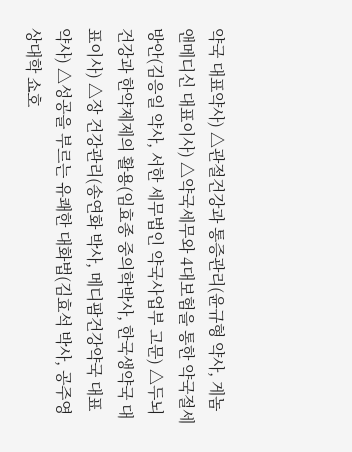약국 대표약사) △관절건강과 통증관리(윤규형 약사, 게놈앤메디신 대표이사) △약국세무와 4대보험을 통한 약국절세 방안(김응일 약사, 서한 세무법인 약국사업부 고문) △두뇌건강과 한약제제의 활용(임효종 중의학박사, 한국생약국 대표이사) △장 건강관리(송연화 박사, 메디팜건강약국 대표약사) △성공을 부르는 유쾌한 대화법(김효석 박사, 공주영상대학 쇼호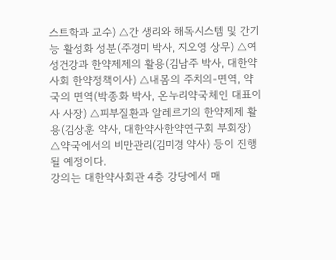스트학과 교수) △간 생리와 해독시스템 및 간기능 활성화 성분(주경미 박사, 지오영 상무) △여성건강과 한약제제의 활용(김남주 박사, 대한약사회 한약정책이사) △내몸의 주치의-면역, 약국의 면역(박종화 박사, 온누리약국체인 대표이사 사장) △피부질환과 알레르기의 한약제제 활용(김상훈 약사, 대한약사한약연구회 부회장) △약국에서의 비만관리(김미경 약사) 등이 진행될 예정이다.
강의는 대한약사회관 4층 강당에서 매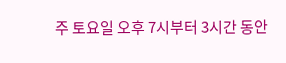주 토요일 오후 7시부터 3시간 동안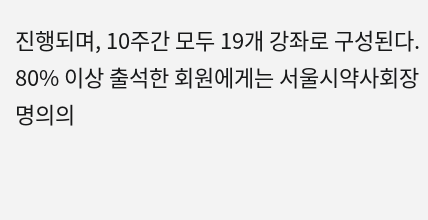진행되며, 10주간 모두 19개 강좌로 구성된다.
80% 이상 출석한 회원에게는 서울시약사회장 명의의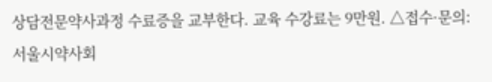상담전문약사과정 수료증을 교부한다. 교육 수강료는 9만원. △접수·문의:서울시약사회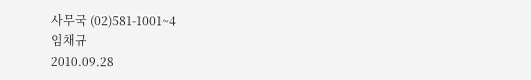사무국 (02)581-1001~4
임채규
2010.09.28